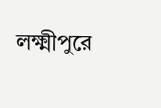লক্ষ্মীপুরে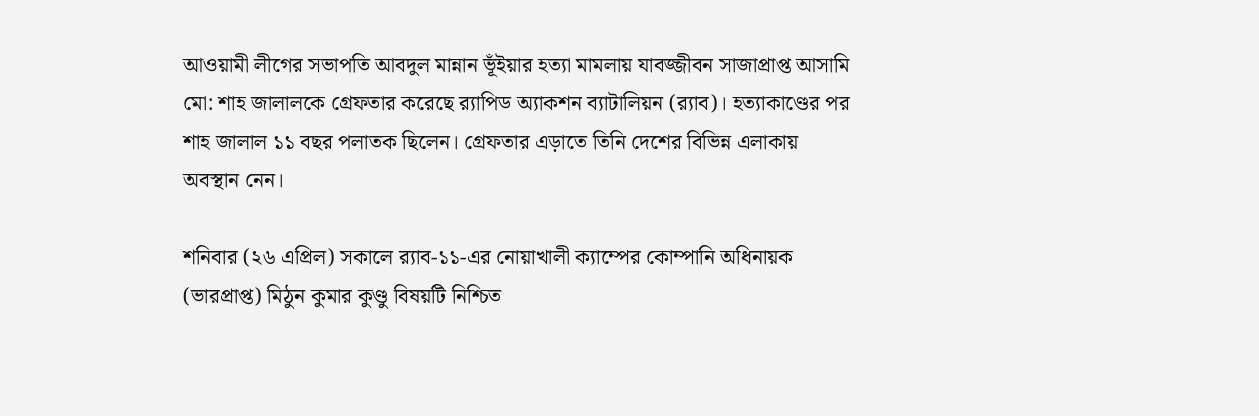আওয়ামী লীগের সভাপতি আবদুল মান্নান ভূঁইয়ার হত্যা মামলায় যাবজ্জীবন সাজাপ্রাপ্ত আসামি মো: শাহ জালালকে গ্রেফতার করেছে র‍্যাপিড অ্যাকশন ব্যাটালিয়ন (র‍্যাব)। হত্যাকাণ্ডের পর শাহ জালাল ১১ বছর পলাতক ছিলেন। গ্রেফতার এড়াতে তিনি দেশের বিভিন্ন এলাকায় অবস্থান নেন।

শনিবার (২৬ এপ্রিল) সকালে র‌্যাব-১১-এর নোয়াখালী ক্যাম্পের কোম্পানি অধিনায়ক (ভারপ্রাপ্ত) মিঠুন কুমার কুণ্ডু বিষয়টি নিশ্চিত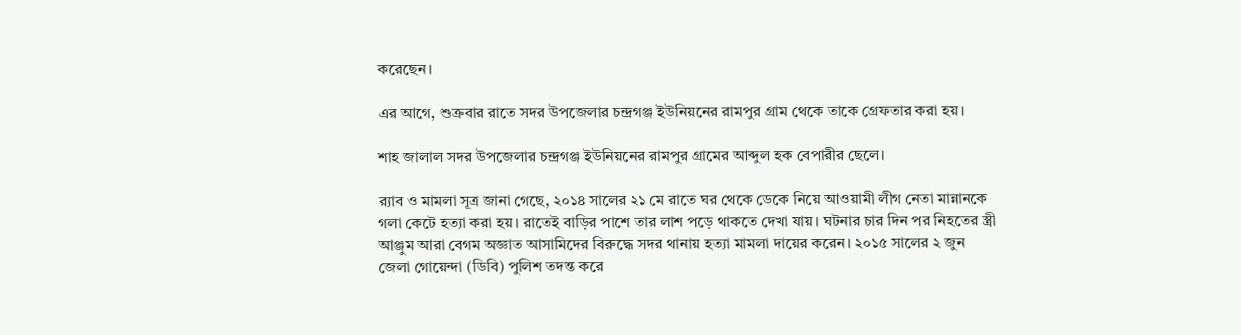করেছেন।

এর আগে, শুক্রবার রাতে সদর উপজেলার চন্দ্রগঞ্জ ইউনিয়নের রামপুর গ্রাম থেকে তাকে গ্রেফতার করা হয়।

শাহ জালাল সদর উপজেলার চন্দ্রগঞ্জ ইউনিয়নের রামপুর গ্রামের আব্দুল হক বেপারীর ছেলে।

র‌্যাব ও মামলা সূত্র জানা গেছে, ২০১৪ সালের ২১ মে রাতে ঘর থেকে ডেকে নিয়ে আওয়ামী লীগ নেতা মান্নানকে গলা কেটে হত্যা করা হয়। রাতেই বাড়ির পাশে তার লাশ পড়ে থাকতে দেখা যায়। ঘটনার চার দিন পর নিহতের স্ত্রী আঞ্জুম আরা বেগম অজ্ঞাত আসামিদের বিরুদ্ধে সদর থানায় হত্যা মামলা দায়ের করেন। ২০১৫ সালের ২ জুন জেলা গোয়েন্দা (ডিবি) পুলিশ তদন্ত করে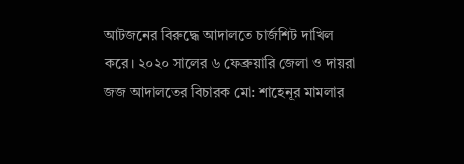আটজনের বিরুদ্ধে আদালতে চার্জশিট দাখিল করে। ২০২০ সালের ৬ ফেব্রুয়ারি জেলা ও দায়রা জজ আদালতের বিচারক মো: শাহেনূর মামলার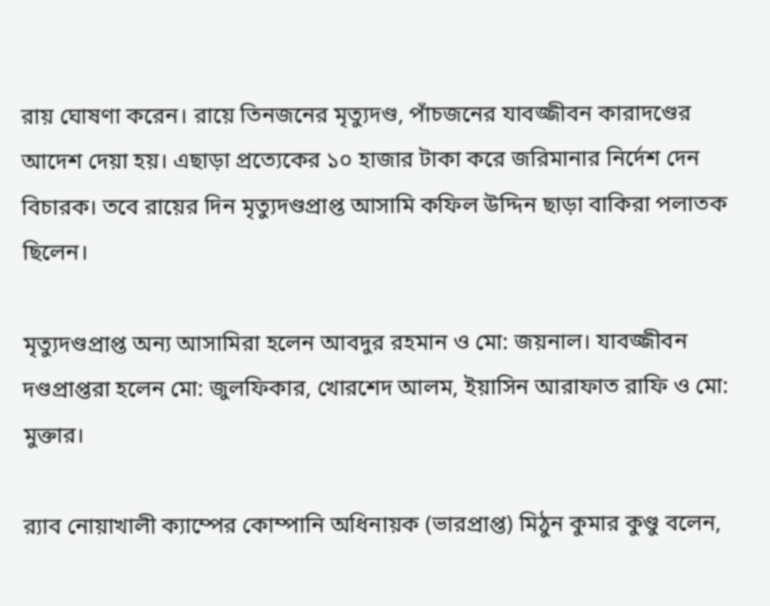রায় ঘোষণা করেন। রায়ে তিনজনের মৃত্যুদণ্ড, পাঁচজনের যাবজ্জীবন কারাদণ্ডের আদেশ দেয়া হয়। এছাড়া প্রত্যেকের ১০ হাজার টাকা করে জরিমানার নির্দেশ দেন বিচারক। তবে রায়ের দিন মৃত্যুদণ্ডপ্রাপ্ত আসামি কফিল উদ্দিন ছাড়া বাকিরা পলাতক ছিলেন।

মৃত্যুদণ্ডপ্রাপ্ত অন্য আসামিরা হলেন আবদুর রহমান ও মো: জয়নাল। যাবজ্জীবন দণ্ডপ্রাপ্তরা হলেন মো: জুলফিকার, খোরশেদ আলম, ইয়াসিন আরাফাত রাফি ও মো: মুক্তার।

র‌্যাব নোয়াখালী ক্যাম্পের কোম্পানি অধিনায়ক (ভারপ্রাপ্ত) মিঠুন কুমার কুণ্ডু বলেন,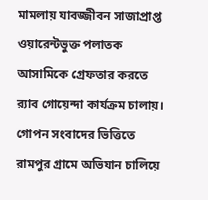মামলায় যাবজ্জীবন সাজাপ্রাপ্ত ওয়ারেন্টভুক্ত পলাতক আসামিকে গ্রেফতার করতে র‌্যাব গোয়েন্দা কার্যক্রম চালায়। গোপন সংবাদের ভিত্তিতে রামপুর গ্রামে অভিযান চালিয়ে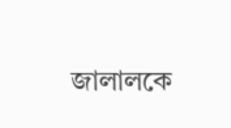জালালকে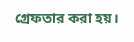গ্রেফতার করা হয়।